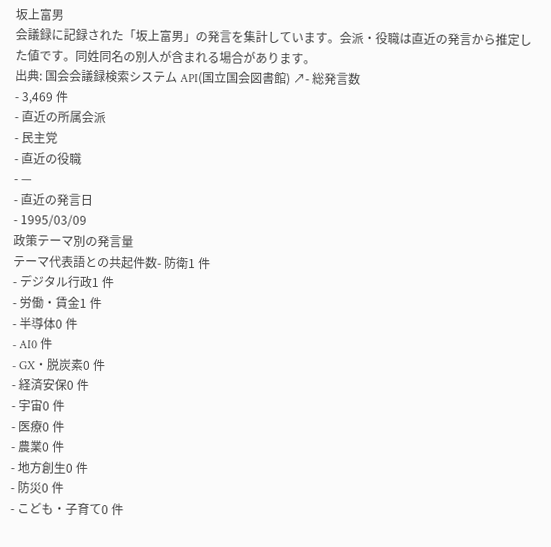坂上富男
会議録に記録された「坂上富男」の発言を集計しています。会派・役職は直近の発言から推定した値です。同姓同名の別人が含まれる場合があります。
出典: 国会会議録検索システム API(国立国会図書館) ↗- 総発言数
- 3,469 件
- 直近の所属会派
- 民主党
- 直近の役職
- —
- 直近の発言日
- 1995/03/09
政策テーマ別の発言量
テーマ代表語との共起件数- 防衛1 件
- デジタル行政1 件
- 労働・賃金1 件
- 半導体0 件
- AI0 件
- GX・脱炭素0 件
- 経済安保0 件
- 宇宙0 件
- 医療0 件
- 農業0 件
- 地方創生0 件
- 防災0 件
- こども・子育て0 件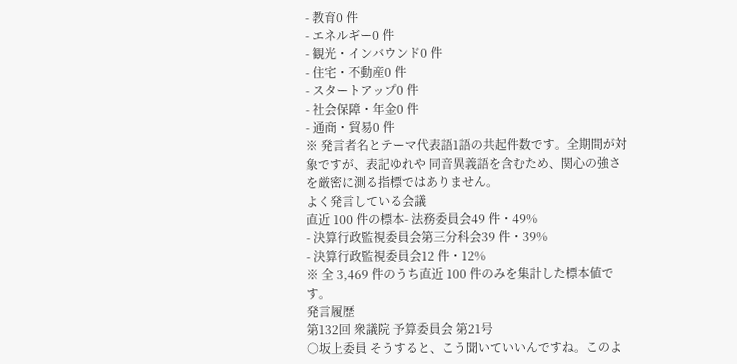- 教育0 件
- エネルギー0 件
- 観光・インバウンド0 件
- 住宅・不動産0 件
- スタートアップ0 件
- 社会保障・年金0 件
- 通商・貿易0 件
※ 発言者名とテーマ代表語1語の共起件数です。全期間が対象ですが、表記ゆれや 同音異義語を含むため、関心の強さを厳密に測る指標ではありません。
よく発言している会議
直近 100 件の標本- 法務委員会49 件・49%
- 決算行政監視委員会第三分科会39 件・39%
- 決算行政監視委員会12 件・12%
※ 全 3,469 件のうち直近 100 件のみを集計した標本値です。
発言履歴
第132回 衆議院 予算委員会 第21号
○坂上委員 そうすると、こう聞いていいんですね。このよ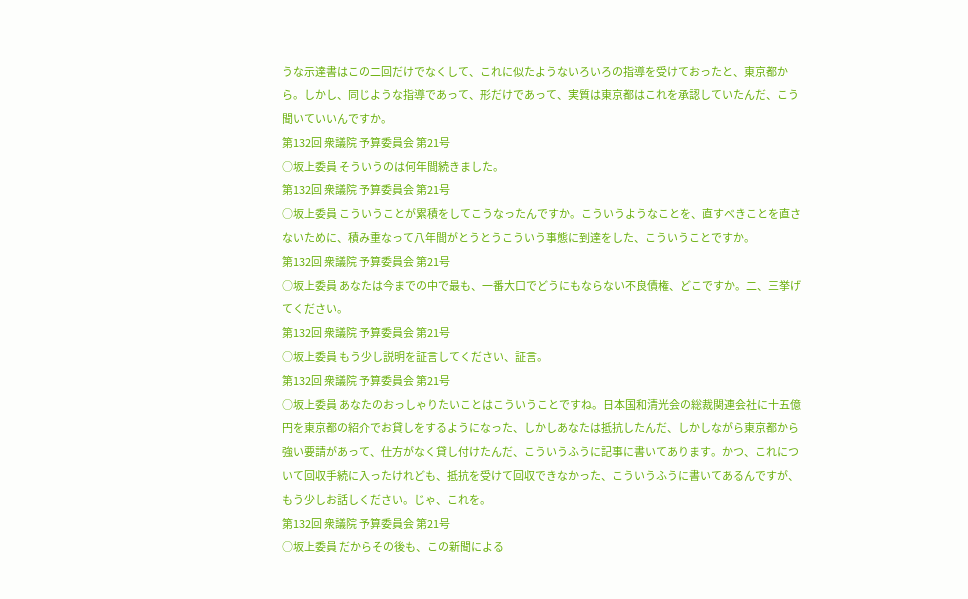うな示達書はこの二回だけでなくして、これに似たようないろいろの指導を受けておったと、東京都から。しかし、同じような指導であって、形だけであって、実質は東京都はこれを承認していたんだ、こう聞いていいんですか。
第132回 衆議院 予算委員会 第21号
○坂上委員 そういうのは何年間続きました。
第132回 衆議院 予算委員会 第21号
○坂上委員 こういうことが累積をしてこうなったんですか。こういうようなことを、直すべきことを直さないために、積み重なって八年間がとうとうこういう事態に到達をした、こういうことですか。
第132回 衆議院 予算委員会 第21号
○坂上委員 あなたは今までの中で最も、一番大口でどうにもならない不良債権、どこですか。二、三挙げてください。
第132回 衆議院 予算委員会 第21号
○坂上委員 もう少し説明を証言してください、証言。
第132回 衆議院 予算委員会 第21号
○坂上委員 あなたのおっしゃりたいことはこういうことですね。日本国和清光会の総裁関連会社に十五億円を東京都の紹介でお貸しをするようになった、しかしあなたは抵抗したんだ、しかしながら東京都から強い要請があって、仕方がなく貸し付けたんだ、こういうふうに記事に書いてあります。かつ、これについて回収手続に入ったけれども、抵抗を受けて回収できなかった、こういうふうに書いてあるんですが、もう少しお話しください。じゃ、これを。
第132回 衆議院 予算委員会 第21号
○坂上委員 だからその後も、この新聞による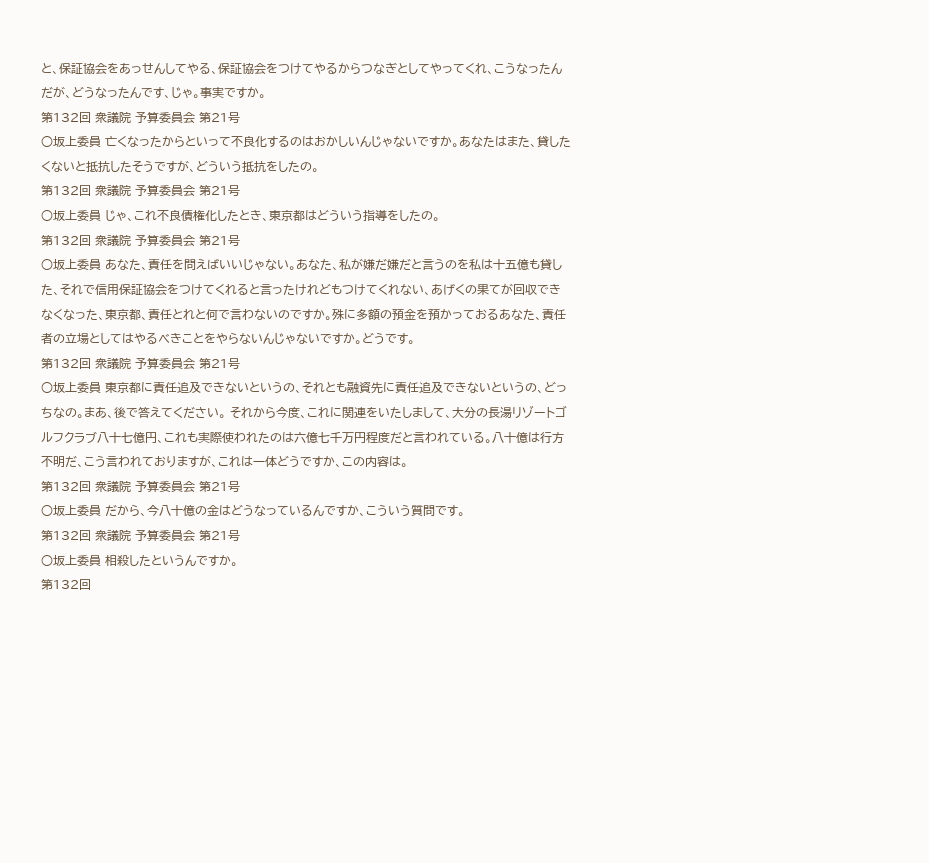と、保証協会をあっせんしてやる、保証協会をつけてやるからつなぎとしてやってくれ、こうなったんだが、どうなったんです、じゃ。事実ですか。
第132回 衆議院 予算委員会 第21号
○坂上委員 亡くなったからといって不良化するのはおかしいんじゃないですか。あなたはまた、貸したくないと抵抗したそうですが、どういう抵抗をしたの。
第132回 衆議院 予算委員会 第21号
○坂上委員 じゃ、これ不良債権化したとき、東京都はどういう指導をしたの。
第132回 衆議院 予算委員会 第21号
○坂上委員 あなた、責任を問えばいいじゃない。あなた、私が嫌だ嫌だと言うのを私は十五億も貸した、それで信用保証協会をつけてくれると言ったけれどもつけてくれない、あげくの果てが回収できなくなった、東京都、責任とれと何で言わないのですか。殊に多額の預金を預かっておるあなた、責任者の立場としてはやるべきことをやらないんじゃないですか。どうです。
第132回 衆議院 予算委員会 第21号
○坂上委員 東京都に責任追及できないというの、それとも融資先に責任追及できないというの、どっちなの。まあ、後で答えてください。 それから今度、これに関連をいたしまして、大分の長湯リゾートゴルフクラブ八十七億円、これも実際使われたのは六億七千万円程度だと言われている。八十億は行方不明だ、こう言われておりますが、これは一体どうですか、この内容は。
第132回 衆議院 予算委員会 第21号
○坂上委員 だから、今八十億の金はどうなっているんですか、こういう質問です。
第132回 衆議院 予算委員会 第21号
○坂上委員 相殺したというんですか。
第132回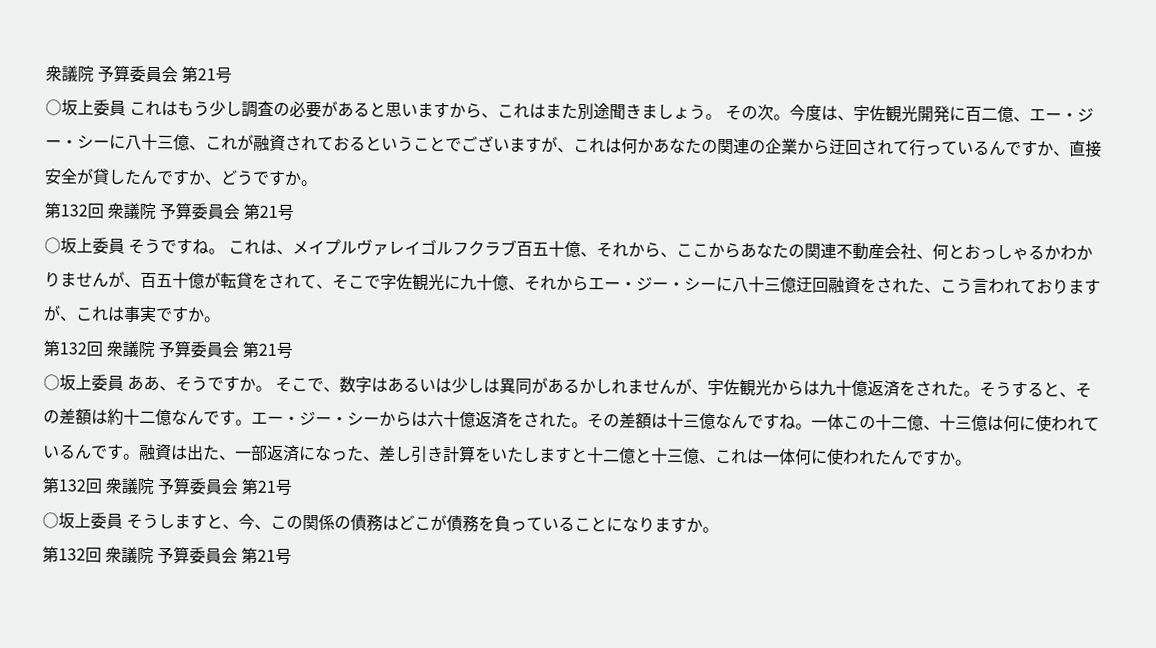衆議院 予算委員会 第21号
○坂上委員 これはもう少し調査の必要があると思いますから、これはまた別途聞きましょう。 その次。今度は、宇佐観光開発に百二億、エー・ジー・シーに八十三億、これが融資されておるということでございますが、これは何かあなたの関連の企業から迂回されて行っているんですか、直接安全が貸したんですか、どうですか。
第132回 衆議院 予算委員会 第21号
○坂上委員 そうですね。 これは、メイプルヴァレイゴルフクラブ百五十億、それから、ここからあなたの関連不動産会社、何とおっしゃるかわかりませんが、百五十億が転貸をされて、そこで字佐観光に九十億、それからエー・ジー・シーに八十三億迂回融資をされた、こう言われておりますが、これは事実ですか。
第132回 衆議院 予算委員会 第21号
○坂上委員 ああ、そうですか。 そこで、数字はあるいは少しは異同があるかしれませんが、宇佐観光からは九十億返済をされた。そうすると、その差額は約十二億なんです。エー・ジー・シーからは六十億返済をされた。その差額は十三億なんですね。一体この十二億、十三億は何に使われているんです。融資は出た、一部返済になった、差し引き計算をいたしますと十二億と十三億、これは一体何に使われたんですか。
第132回 衆議院 予算委員会 第21号
○坂上委員 そうしますと、今、この関係の債務はどこが債務を負っていることになりますか。
第132回 衆議院 予算委員会 第21号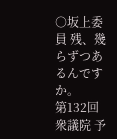○坂上委員 残、幾らずつあるんですか。
第132回 衆議院 予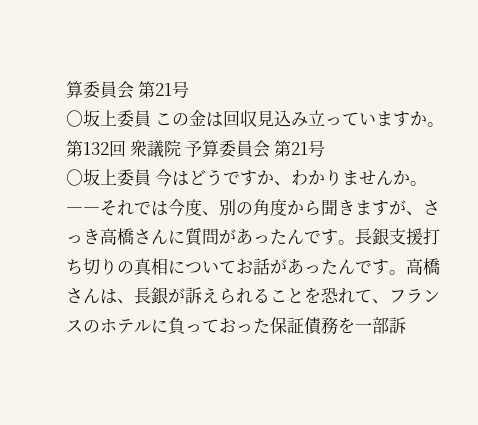算委員会 第21号
○坂上委員 この金は回収見込み立っていますか。
第132回 衆議院 予算委員会 第21号
○坂上委員 今はどうですか、わかりませんか。――それでは今度、別の角度から聞きますが、さっき高橋さんに質問があったんです。長銀支援打ち切りの真相についてお話があったんです。高橋さんは、長銀が訴えられることを恐れて、フランスのホテルに負っておった保証債務を一部訴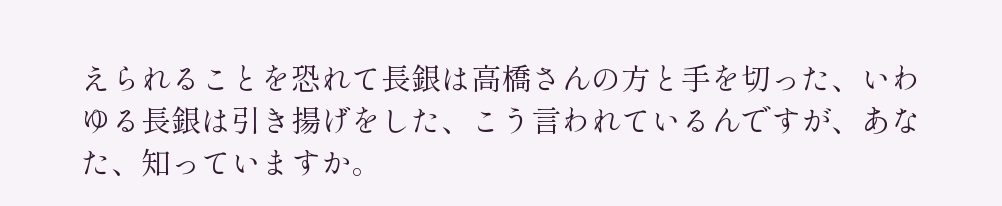えられることを恐れて長銀は高橋さんの方と手を切った、いわゆる長銀は引き揚げをした、こう言われているんですが、あなた、知っていますか。